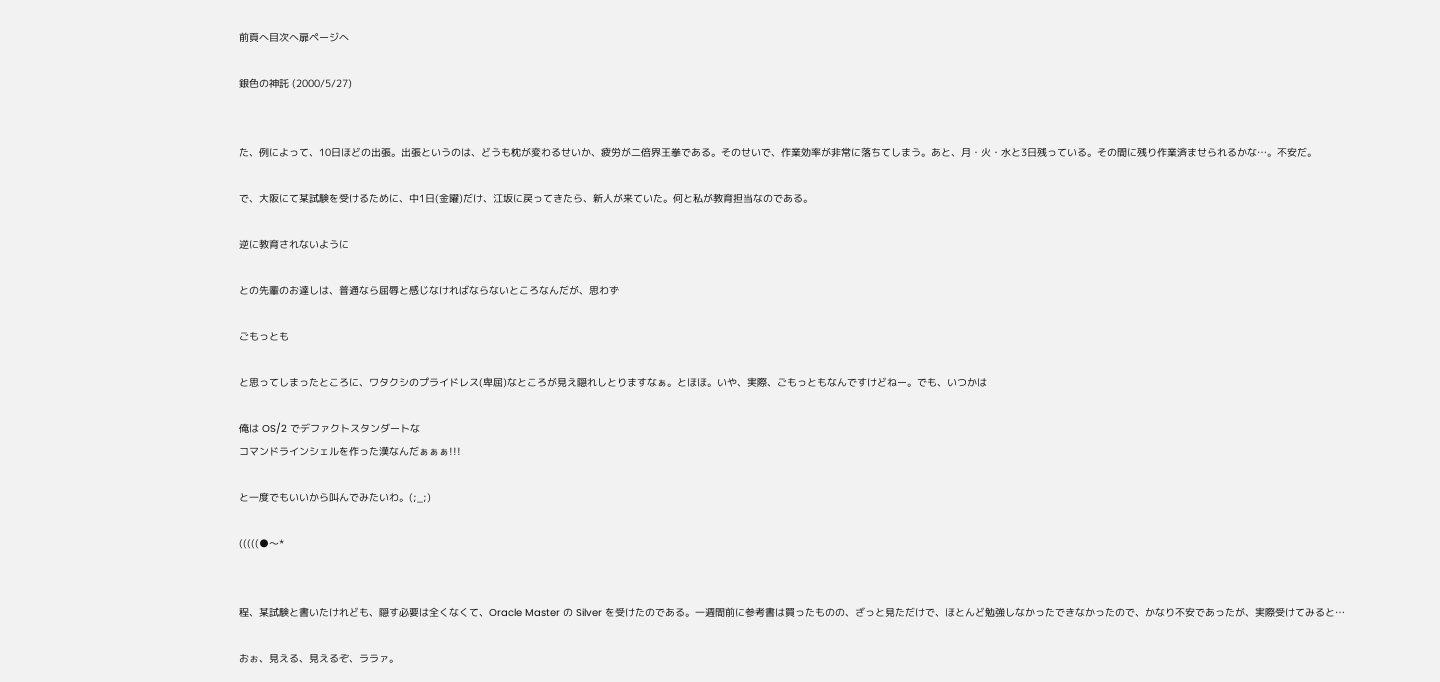前頁へ目次へ扉ページへ

銀色の神託 (2000/5/27)


た、例によって、10日ほどの出張。出張というのは、どうも枕が変わるせいか、疲労が二倍界王拳である。そのせいで、作業効率が非常に落ちてしまう。あと、月・火・水と3日残っている。その間に残り作業済ませられるかな…。不安だ。

で、大阪にて某試験を受けるために、中1日(金曜)だけ、江坂に戻ってきたら、新人が来ていた。何と私が教育担当なのである。

逆に教育されないように

との先輩のお達しは、普通なら屈辱と感じなければならないところなんだが、思わず

ごもっとも

と思ってしまったところに、ワタクシのプライドレス(卑屈)なところが見え隠れしとりますなぁ。とほほ。いや、実際、ごもっともなんですけどねー。でも、いつかは

俺は OS/2 でデファクトスタンダートな
コマンドラインシェルを作った漢なんだぁぁぁ!!!

と一度でもいいから叫んでみたいわ。(;_;)

(((((●〜*


程、某試験と書いたけれども、隠す必要は全くなくて、Oracle Master の Silver を受けたのである。一週間前に参考書は買ったものの、ざっと見ただけで、ほとんど勉強しなかったできなかったので、かなり不安であったが、実際受けてみると…

おぉ、見える、見えるぞ、ララァ。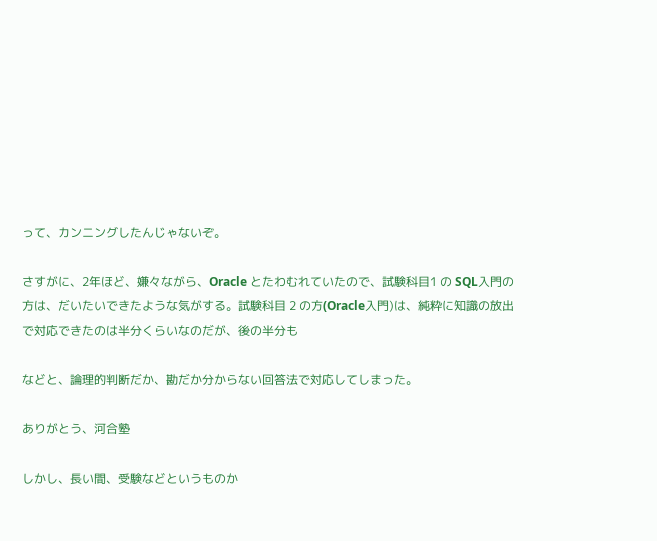って、カンニングしたんじゃないぞ。

さすがに、2年ほど、嫌々ながら、Oracle とたわむれていたので、試験科目1 の SQL入門の方は、だいたいできたような気がする。試験科目 2 の方(Oracle入門)は、純粋に知識の放出で対応できたのは半分くらいなのだが、後の半分も

などと、論理的判断だか、勘だか分からない回答法で対応してしまった。

ありがとう、河合塾

しかし、長い間、受験などというものか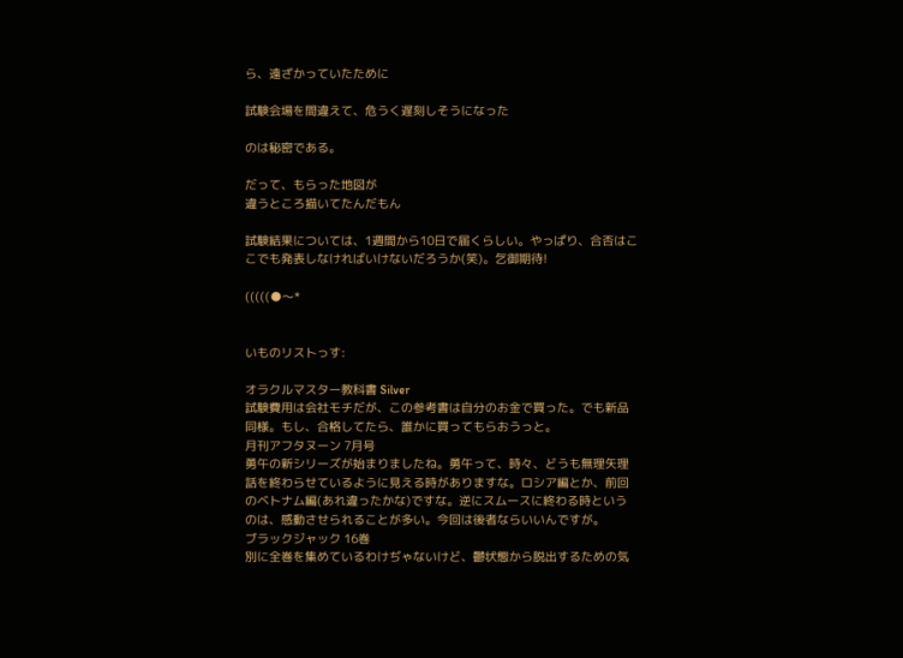ら、遠ざかっていたために

試験会場を間違えて、危うく遅刻しそうになった

のは秘密である。

だって、もらった地図が
違うところ描いてたんだもん

試験結果については、1週間から10日で届くらしい。やっぱり、合否はここでも発表しなければいけないだろうか(笑)。乞御期待!

(((((●〜*


いものリストっす:

オラクルマスター教科書 Silver
試験費用は会社モチだが、この参考書は自分のお金で買った。でも新品同様。もし、合格してたら、誰かに買ってもらおうっと。
月刊アフタヌーン 7月号
勇午の新シリーズが始まりましたね。勇午って、時々、どうも無理矢理話を終わらせているように見える時がありますな。ロシア編とか、前回のベトナム編(あれ違ったかな)ですな。逆にスムースに終わる時というのは、感動させられることが多い。今回は後者ならいいんですが。
ブラックジャック 16巻
別に全巻を集めているわけぢゃないけど、鬱状態から脱出するための気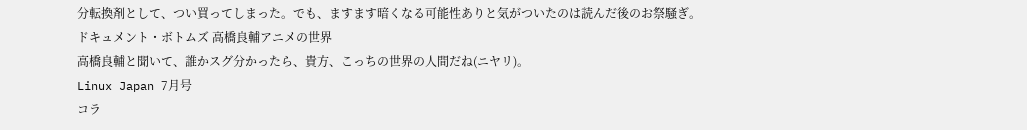分転換剤として、つい買ってしまった。でも、ますます暗くなる可能性ありと気がついたのは読んだ後のお祭騒ぎ。
ドキュメント・ボトムズ 高橋良輔アニメの世界
高橋良輔と聞いて、誰かスグ分かったら、貴方、こっちの世界の人間だね(ニヤリ)。
Linux Japan 7月号
コラ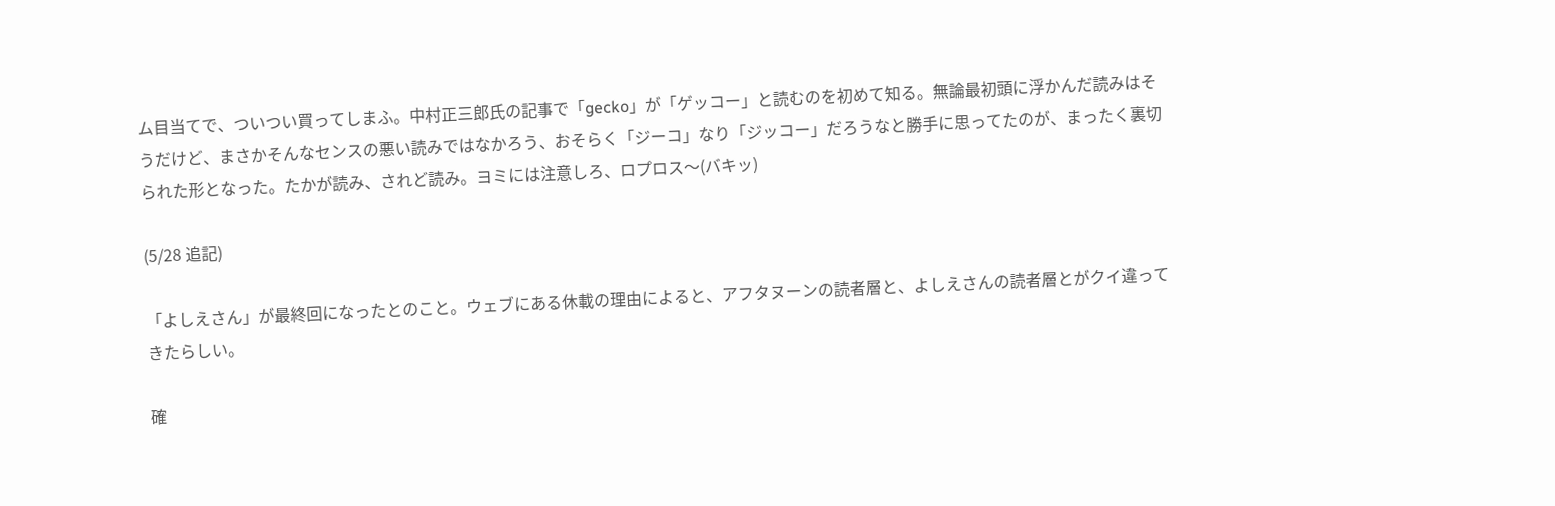ム目当てで、ついつい買ってしまふ。中村正三郎氏の記事で「gecko」が「ゲッコー」と読むのを初めて知る。無論最初頭に浮かんだ読みはそうだけど、まさかそんなセンスの悪い読みではなかろう、おそらく「ジーコ」なり「ジッコー」だろうなと勝手に思ってたのが、まったく裏切られた形となった。たかが読み、されど読み。ヨミには注意しろ、ロプロス〜(バキッ)

(5/28 追記)

「よしえさん」が最終回になったとのこと。ウェブにある休載の理由によると、アフタヌーンの読者層と、よしえさんの読者層とがクイ違ってきたらしい。

確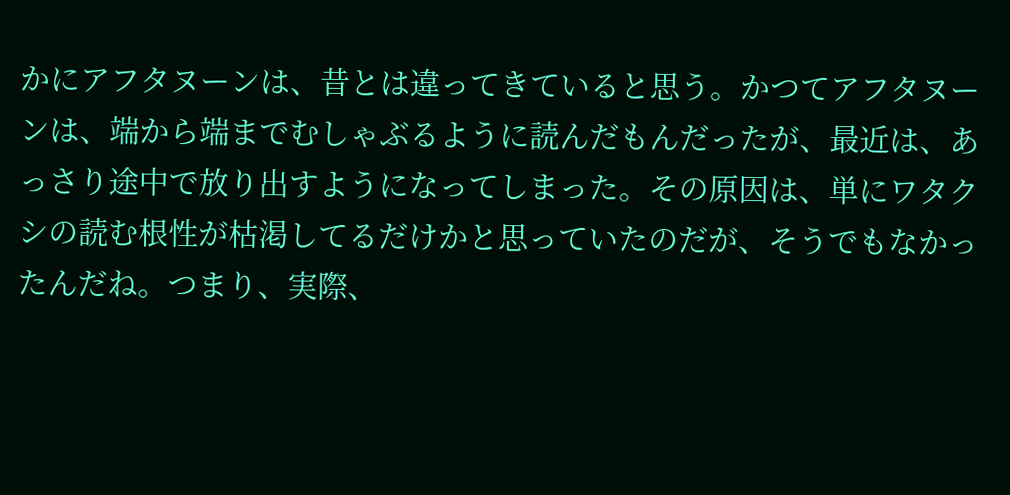かにアフタヌーンは、昔とは違ってきていると思う。かつてアフタヌーンは、端から端までむしゃぶるように読んだもんだったが、最近は、あっさり途中で放り出すようになってしまった。その原因は、単にワタクシの読む根性が枯渇してるだけかと思っていたのだが、そうでもなかったんだね。つまり、実際、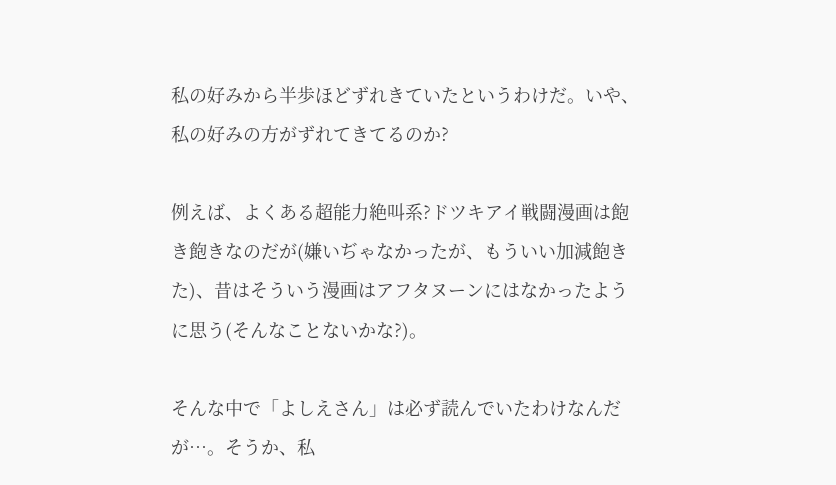私の好みから半歩ほどずれきていたというわけだ。いや、私の好みの方がずれてきてるのか?

例えば、よくある超能力絶叫系?ドツキアイ戦闘漫画は飽き飽きなのだが(嫌いぢゃなかったが、もういい加減飽きた)、昔はそういう漫画はアフタヌーンにはなかったように思う(そんなことないかな?)。

そんな中で「よしえさん」は必ず読んでいたわけなんだが…。そうか、私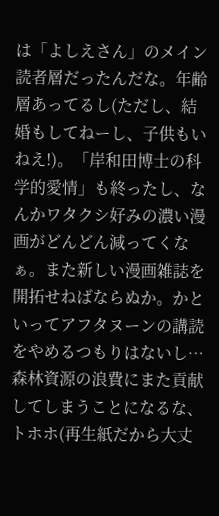は「よしえさん」のメイン読者層だったんだな。年齢層あってるし(ただし、結婚もしてねーし、子供もいねえ!)。「岸和田博士の科学的愛情」も終ったし、なんかワタクシ好みの濃い漫画がどんどん減ってくなぁ。また新しい漫画雑誌を開拓せねばならぬか。かといってアフタヌーンの講読をやめるつもりはないし…森林資源の浪費にまた貢献してしまうことになるな、トホホ(再生紙だから大丈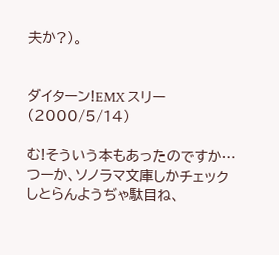夫か?)。


ダイターン!EMX スリー (2000/5/14)

む!そういう本もあったのですか…つーか、ソノラマ文庫しかチェックしとらんようぢゃ駄目ね、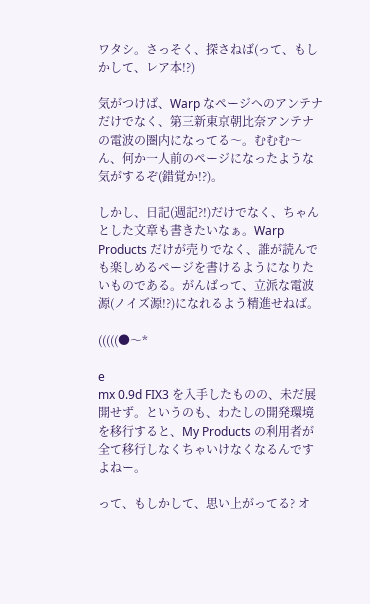ワタシ。さっそく、探さねば(って、もしかして、レア本!?)

気がつけば、Warp なページへのアンテナだけでなく、第三新東京朝比奈アンテナの電波の圏内になってる〜。むむむ〜ん、何か一人前のページになったような気がするぞ(錯覚か!?)。

しかし、日記(週記?!)だけでなく、ちゃんとした文章も書きたいなぁ。Warp Products だけが売りでなく、誰が読んでも楽しめるページを書けるようになりたいものである。がんばって、立派な電波源(ノイズ源!?)になれるよう精進せねば。

(((((●〜*

e
mx 0.9d FIX3 を入手したものの、未だ展開せず。というのも、わたしの開発環境を移行すると、My Products の利用者が全て移行しなくちゃいけなくなるんですよねー。

って、もしかして、思い上がってる? オ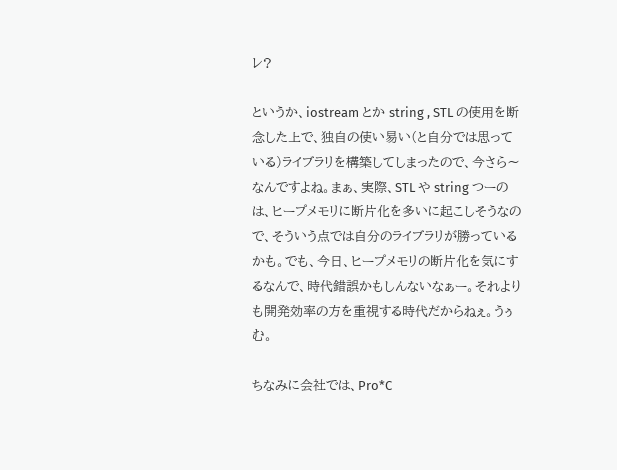レ?

というか、iostream とか string , STL の使用を断念した上で、独自の使い易い(と自分では思っている)ライブラリを構築してしまったので、今さら〜なんですよね。まぁ、実際、STL や string つーのは、ヒープメモリに断片化を多いに起こしそうなので、そういう点では自分のライブラリが勝っているかも。でも、今日、ヒープメモリの断片化を気にするなんで、時代錯誤かもしんないなぁー。それよりも開発効率の方を重視する時代だからねぇ。うぅむ。

ちなみに会社では、Pro*C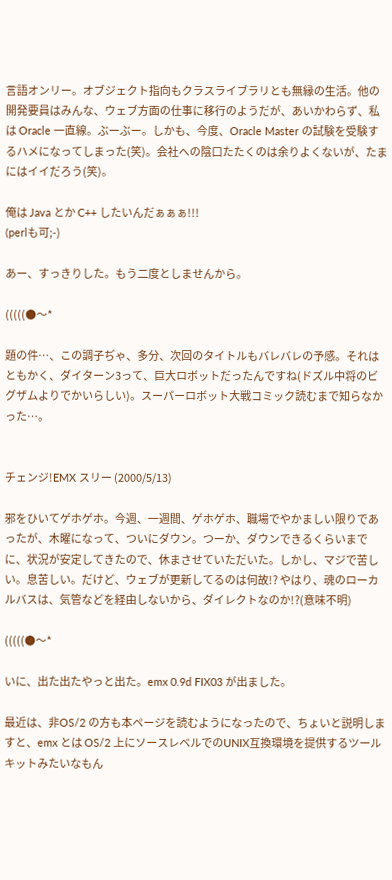言語オンリー。オブジェクト指向もクラスライブラリとも無縁の生活。他の開発要員はみんな、ウェブ方面の仕事に移行のようだが、あいかわらず、私は Oracle 一直線。ぶーぶー。しかも、今度、Oracle Master の試験を受験するハメになってしまった(笑)。会社への陰口たたくのは余りよくないが、たまにはイイだろう(笑)。

俺は Java とか C++ したいんだぁぁぁ!!!
(perlも可;-)

あー、すっきりした。もう二度としませんから。

(((((●〜*

題の件…、この調子ぢゃ、多分、次回のタイトルもバレバレの予感。それはともかく、ダイターン3って、巨大ロボットだったんですね(ドズル中将のビグザムよりでかいらしい)。スーパーロボット大戦コミック読むまで知らなかった…。


チェンジ!EMX スリー (2000/5/13)

邪をひいてゲホゲホ。今週、一週間、ゲホゲホ、職場でやかましい限りであったが、木曜になって、ついにダウン。つーか、ダウンできるくらいまでに、状況が安定してきたので、休まさせていただいた。しかし、マジで苦しい。息苦しい。だけど、ウェブが更新してるのは何故!? やはり、魂のローカルバスは、気管などを経由しないから、ダイレクトなのか!?(意味不明)

(((((●〜*

いに、出た出たやっと出た。emx 0.9d FIX03 が出ました。

最近は、非OS/2 の方も本ページを読むようになったので、ちょいと説明しますと、emx とは OS/2 上にソースレベルでのUNIX互換環境を提供するツールキットみたいなもん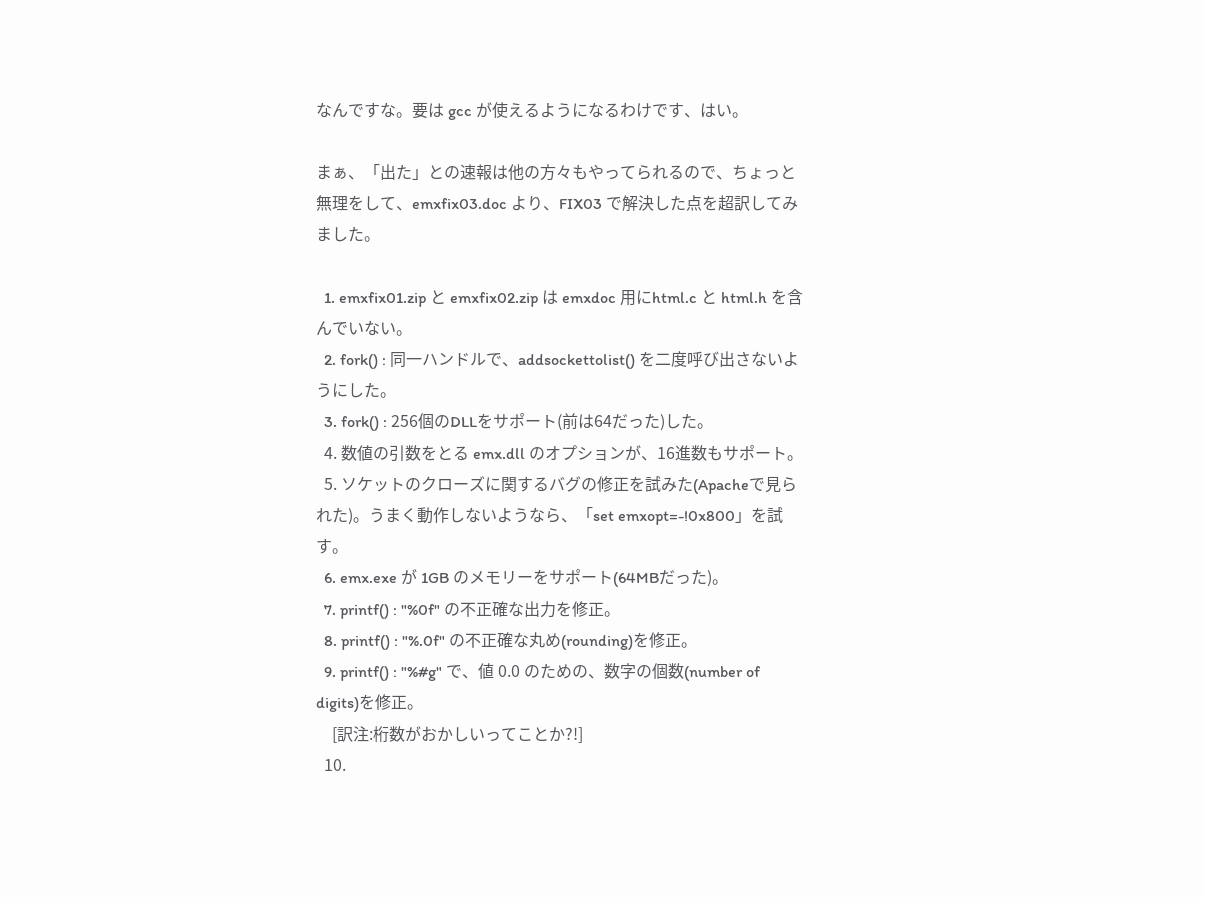なんですな。要は gcc が使えるようになるわけです、はい。

まぁ、「出た」との速報は他の方々もやってられるので、ちょっと無理をして、emxfix03.doc より、FIX03 で解決した点を超訳してみました。

  1. emxfix01.zip と emxfix02.zip は emxdoc 用にhtml.c と html.h を含んでいない。
  2. fork() : 同一ハンドルで、addsockettolist() を二度呼び出さないようにした。
  3. fork() : 256個のDLLをサポート(前は64だった)した。
  4. 数値の引数をとる emx.dll のオプションが、16進数もサポート。
  5. ソケットのクローズに関するバグの修正を試みた(Apacheで見られた)。うまく動作しないようなら、「set emxopt=-!0x800」を試す。
  6. emx.exe が 1GB のメモリーをサポート(64MBだった)。
  7. printf() : "%0f" の不正確な出力を修正。
  8. printf() : "%.0f" の不正確な丸め(rounding)を修正。
  9. printf() : "%#g" で、値 0.0 のための、数字の個数(number of digits)を修正。
    [訳注:桁数がおかしいってことか?!]
  10.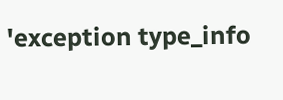'exception type_info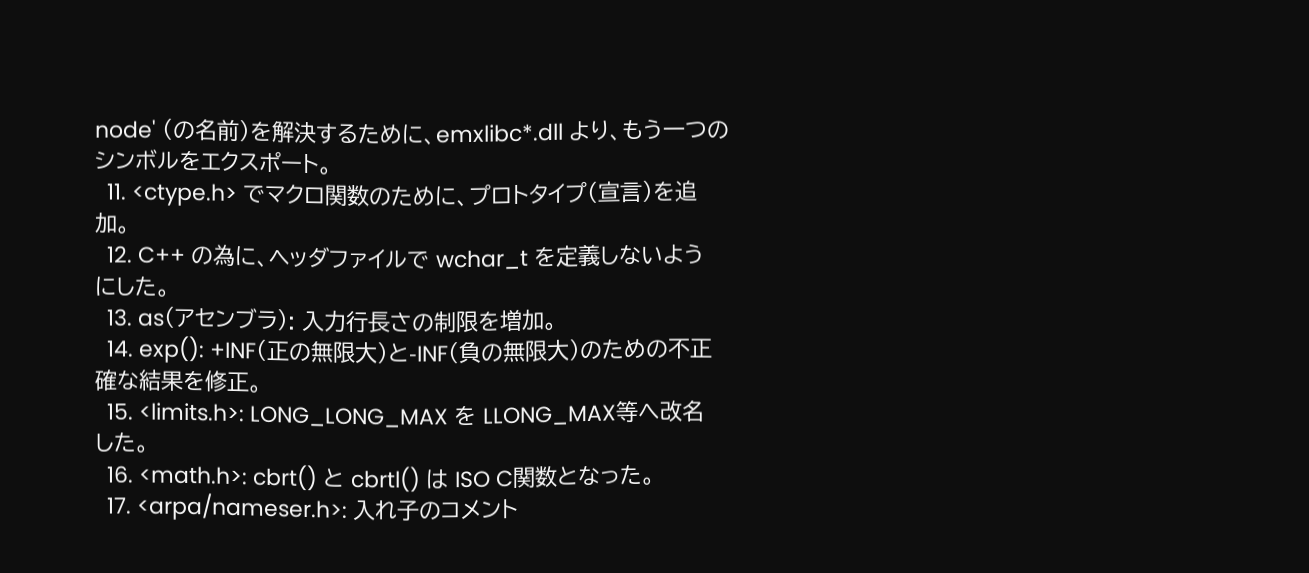node' (の名前)を解決するために、emxlibc*.dll より、もう一つのシンボルをエクスポート。
  11. <ctype.h> でマクロ関数のために、プロトタイプ(宣言)を追加。
  12. C++ の為に、ヘッダファイルで wchar_t を定義しないようにした。
  13. as(アセンブラ): 入力行長さの制限を増加。
  14. exp(): +INF(正の無限大)と-INF(負の無限大)のための不正確な結果を修正。
  15. <limits.h>: LONG_LONG_MAX を LLONG_MAX等へ改名した。
  16. <math.h>: cbrt() と cbrtl() は ISO C関数となった。
  17. <arpa/nameser.h>: 入れ子のコメント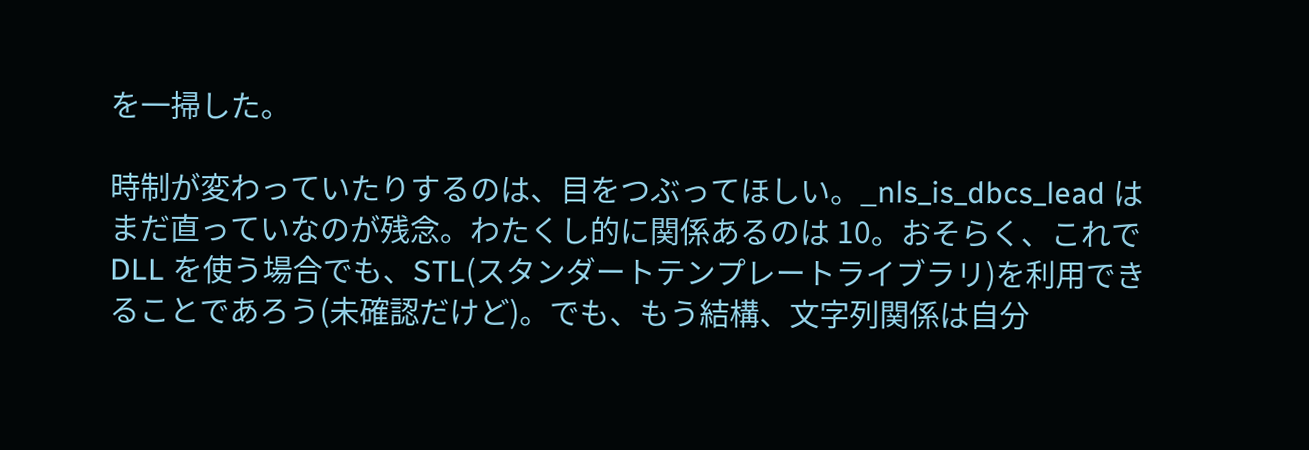を一掃した。

時制が変わっていたりするのは、目をつぶってほしい。_nls_is_dbcs_lead はまだ直っていなのが残念。わたくし的に関係あるのは 10。おそらく、これで DLL を使う場合でも、STL(スタンダートテンプレートライブラリ)を利用できることであろう(未確認だけど)。でも、もう結構、文字列関係は自分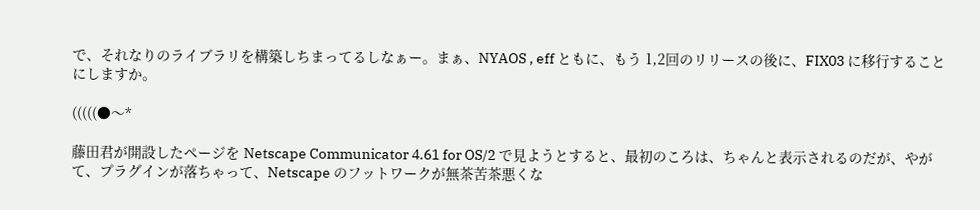で、それなりのライブラリを構築しちまってるしなぁー。まぁ、NYAOS , eff ともに、もう 1,2回のリリースの後に、FIX03 に移行することにしますか。

(((((●〜*

藤田君が開設したページを Netscape Communicator 4.61 for OS/2 で見ようとすると、最初のころは、ちゃんと表示されるのだが、やがて、プラグインが落ちゃって、Netscape のフットワークが無茶苦茶悪くな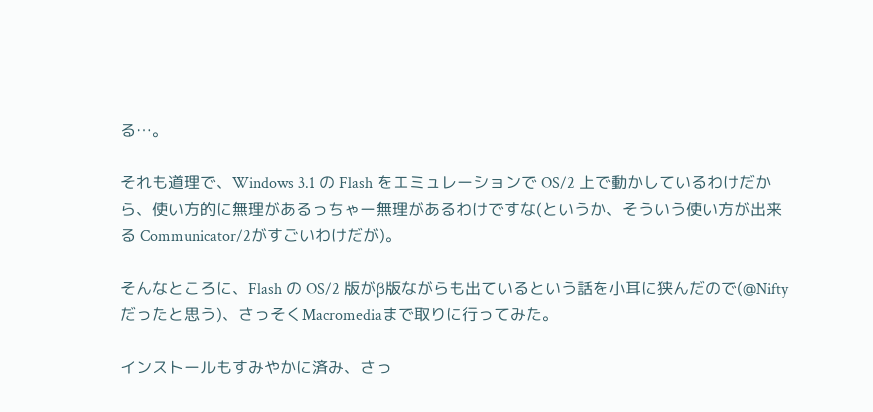る…。

それも道理で、Windows 3.1 の Flash をエミュレーションで OS/2 上で動かしているわけだから、使い方的に無理があるっちゃー無理があるわけですな(というか、そういう使い方が出来る Communicator/2がすごいわけだが)。

そんなところに、Flash の OS/2 版がβ版ながらも出ているという話を小耳に狭んだので(@Niftyだったと思う)、さっそくMacromediaまで取りに行ってみた。

インストールもすみやかに済み、さっ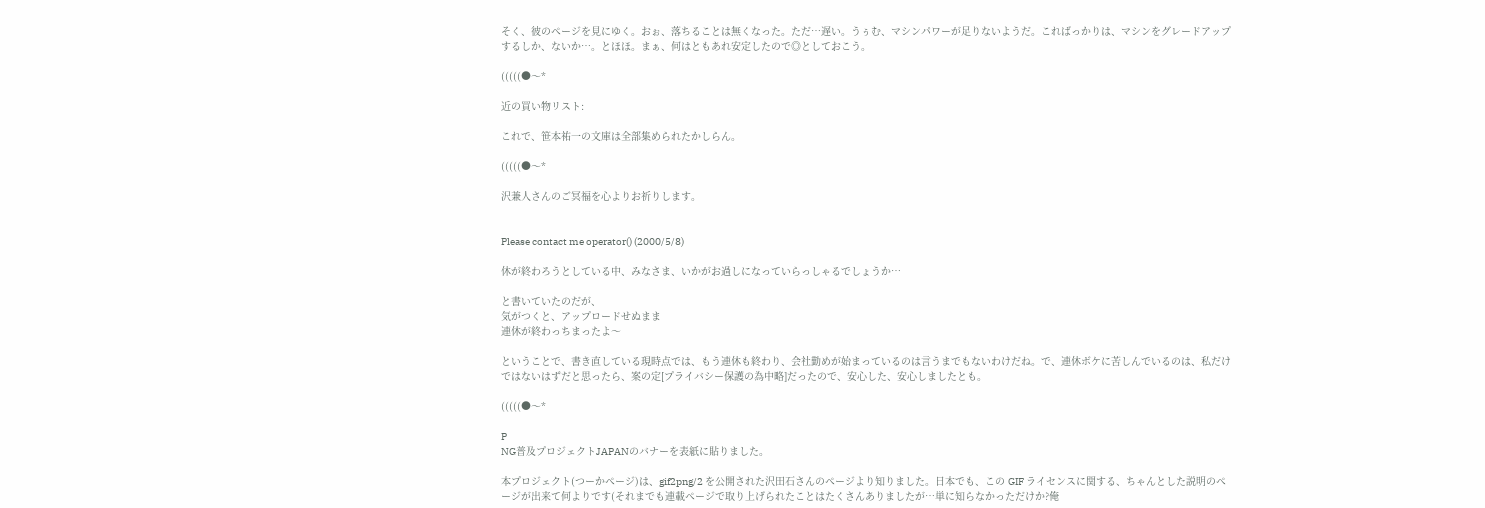そく、彼のページを見にゆく。おぉ、落ちることは無くなった。ただ…遅い。うぅむ、マシンパワーが足りないようだ。こればっかりは、マシンをグレードアップするしか、ないか…。とほほ。まぁ、何はともあれ安定したので◎としておこう。

(((((●〜*

近の買い物リスト:

これで、笹本祐一の文庫は全部集められたかしらん。

(((((●〜*

沢兼人さんのご冥福を心よりお祈りします。


Please contact me operator() (2000/5/8)

休が終わろうとしている中、みなさま、いかがお過しになっていらっしゃるでしょうか…

と書いていたのだが、
気がつくと、アップロードせぬまま
連休が終わっちまったよ〜

ということで、書き直している現時点では、もう連休も終わり、会社勤めが始まっているのは言うまでもないわけだね。で、連休ボケに苦しんでいるのは、私だけではないはずだと思ったら、案の定[プライバシー保護の為中略]だったので、安心した、安心しましたとも。

(((((●〜*

P
NG普及プロジェクトJAPANのバナーを表紙に貼りました。

本プロジェクト(つーかページ)は、gif2png/2 を公開された沢田石さんのページより知りました。日本でも、この GIF ライセンスに関する、ちゃんとした説明のページが出来て何よりです(それまでも連載ページで取り上げられたことはたくさんありましたが…単に知らなかっただけか?俺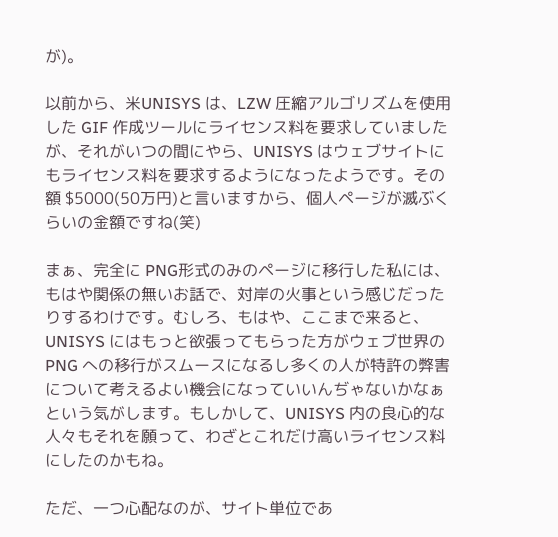が)。

以前から、米UNISYS は、LZW 圧縮アルゴリズムを使用した GIF 作成ツールにライセンス料を要求していましたが、それがいつの間にやら、UNISYS はウェブサイトにもライセンス料を要求するようになったようです。その額 $5000(50万円)と言いますから、個人ページが滅ぶくらいの金額ですね(笑)

まぁ、完全に PNG形式のみのページに移行した私には、もはや関係の無いお話で、対岸の火事という感じだったりするわけです。むしろ、もはや、ここまで来ると、UNISYS にはもっと欲張ってもらった方がウェブ世界の PNG への移行がスムースになるし多くの人が特許の弊害について考えるよい機会になっていいんぢゃないかなぁという気がします。もしかして、UNISYS 内の良心的な人々もそれを願って、わざとこれだけ高いライセンス料にしたのかもね。

ただ、一つ心配なのが、サイト単位であ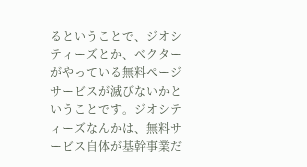るということで、ジオシティーズとか、ベクターがやっている無料ページサービスが滅びないかということです。ジオシティーズなんかは、無料サービス自体が基幹事業だ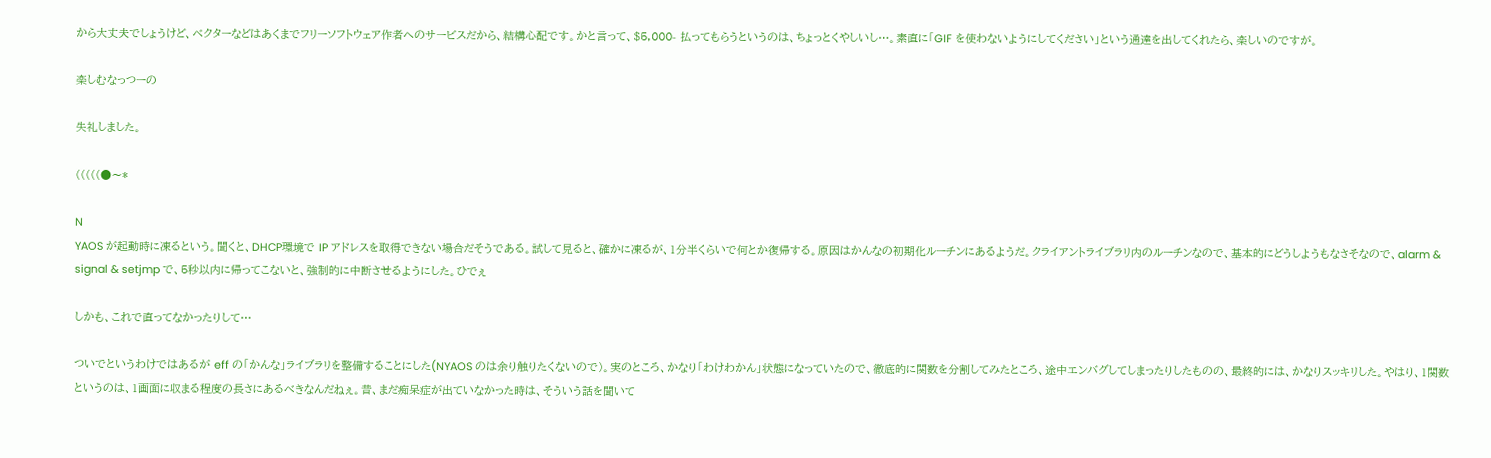から大丈夫でしょうけど、ベクターなどはあくまでフリーソフトウェア作者へのサービスだから、結構心配です。かと言って、$5,000- 払ってもらうというのは、ちょっとくやしいし…。素直に「GIF を使わないようにしてください」という通達を出してくれたら、楽しいのですが。

楽しむなっつーの

失礼しました。

(((((●〜*

N
YAOS が起動時に凍るという。聞くと、DHCP環境で IP アドレスを取得できない場合だそうである。試して見ると、確かに凍るが、1分半くらいで何とか復帰する。原因はかんなの初期化ルーチンにあるようだ。クライアントライブラリ内のルーチンなので、基本的にどうしようもなさそなので、alarm & signal & setjmp で、5秒以内に帰ってこないと、強制的に中断させるようにした。ひでぇ

しかも、これで直ってなかったりして…

ついでというわけではあるが eff の「かんな」ライブラリを整備することにした(NYAOS のは余り触りたくないので)。実のところ、かなり「わけわかん」状態になっていたので、徹底的に関数を分割してみたところ、途中エンバグしてしまったりしたものの、最終的には、かなりスッキリした。やはり、1関数というのは、1画面に収まる程度の長さにあるべきなんだねぇ。昔、まだ痴呆症が出ていなかった時は、そういう話を聞いて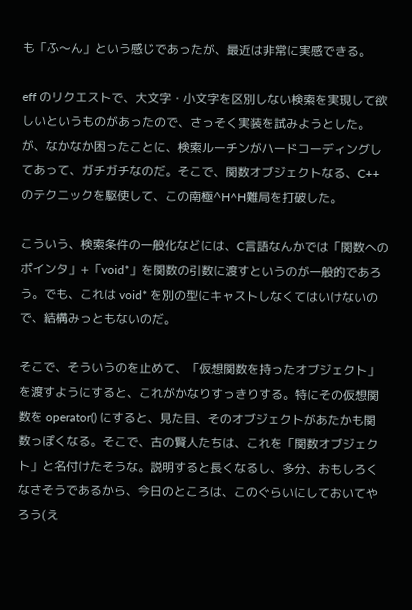も「ふ〜ん」という感じであったが、最近は非常に実感できる。

eff のリクエストで、大文字・小文字を区別しない検索を実現して欲しいというものがあったので、さっそく実装を試みようとした。が、なかなか困ったことに、検索ルーチンがハードコーディングしてあって、ガチガチなのだ。そこで、関数オブジェクトなる、C++ のテクニックを駆使して、この南極^H^H難局を打破した。

こういう、検索条件の一般化などには、C言語なんかでは「関数へのポインタ」+「void*」を関数の引数に渡すというのが一般的であろう。でも、これは void* を別の型にキャストしなくてはいけないので、結構みっともないのだ。

そこで、そういうのを止めて、「仮想関数を持ったオブジェクト」を渡すようにすると、これがかなりすっきりする。特にその仮想関数を operator() にすると、見た目、そのオブジェクトがあたかも関数っぽくなる。そこで、古の賢人たちは、これを「関数オブジェクト」と名付けたそうな。説明すると長くなるし、多分、おもしろくなさそうであるから、今日のところは、このぐらいにしておいてやろう(え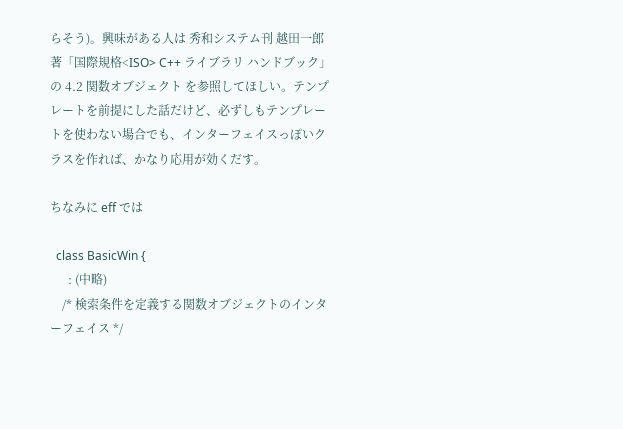らそう)。興味がある人は 秀和システム刊 越田一郎著「国際規格<ISO> C++ ライブラリ ハンドブック」の 4.2 関数オブジェクト を参照してほしい。テンプレートを前提にした話だけど、必ずしもテンプレートを使わない場合でも、インターフェイスっぽいクラスを作れば、かなり応用が効くだす。

ちなみに eff では

  class BasicWin {
      : (中略)
    /* 検索条件を定義する関数オブジェクトのインターフェイス */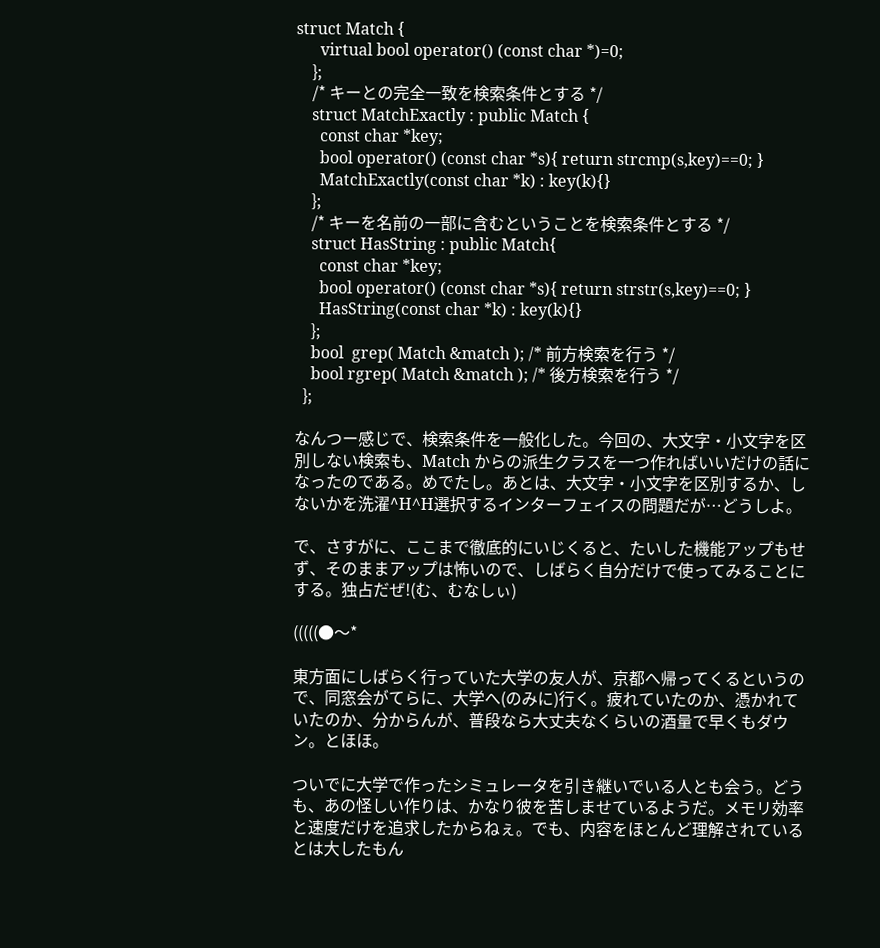struct Match {
      virtual bool operator() (const char *)=0;
    };
    /* キーとの完全一致を検索条件とする */
    struct MatchExactly : public Match {
      const char *key;
      bool operator() (const char *s){ return strcmp(s,key)==0; }
      MatchExactly(const char *k) : key(k){}
    };
    /* キーを名前の一部に含むということを検索条件とする */
    struct HasString : public Match{
      const char *key;
      bool operator() (const char *s){ return strstr(s,key)==0; }
      HasString(const char *k) : key(k){}
    };
    bool  grep( Match &match ); /* 前方検索を行う */
    bool rgrep( Match &match ); /* 後方検索を行う */
  };

なんつー感じで、検索条件を一般化した。今回の、大文字・小文字を区別しない検索も、Match からの派生クラスを一つ作ればいいだけの話になったのである。めでたし。あとは、大文字・小文字を区別するか、しないかを洗濯^H^H選択するインターフェイスの問題だが…どうしよ。

で、さすがに、ここまで徹底的にいじくると、たいした機能アップもせず、そのままアップは怖いので、しばらく自分だけで使ってみることにする。独占だぜ!(む、むなしぃ)

(((((●〜*

東方面にしばらく行っていた大学の友人が、京都へ帰ってくるというので、同窓会がてらに、大学へ(のみに)行く。疲れていたのか、憑かれていたのか、分からんが、普段なら大丈夫なくらいの酒量で早くもダウン。とほほ。

ついでに大学で作ったシミュレータを引き継いでいる人とも会う。どうも、あの怪しい作りは、かなり彼を苦しませているようだ。メモリ効率と速度だけを追求したからねぇ。でも、内容をほとんど理解されているとは大したもん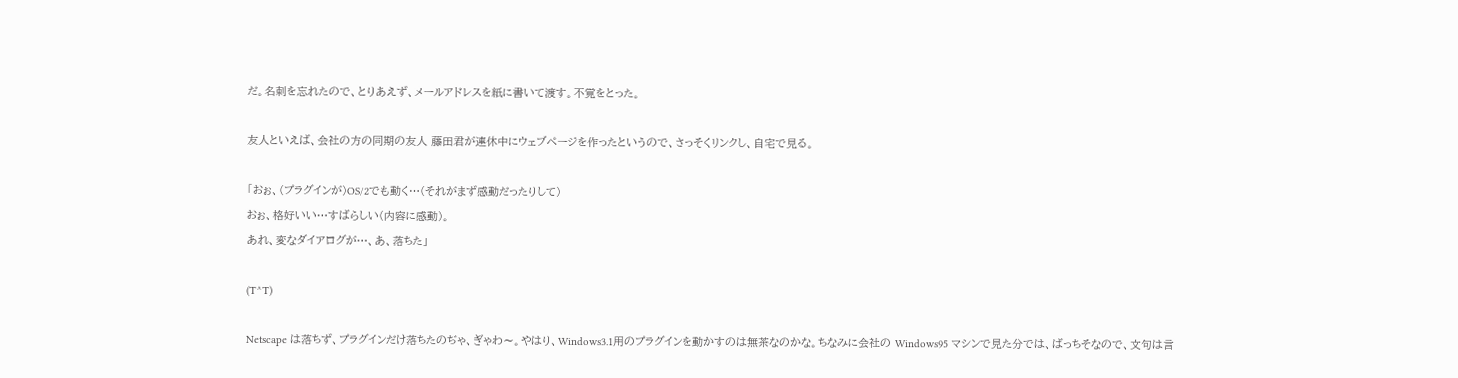だ。名刺を忘れたので、とりあえず、メールアドレスを紙に書いて渡す。不覚をとった。

友人といえば、会社の方の同期の友人 藤田君が連休中にウェブページを作ったというので、さっそくリンクし、自宅で見る。

「おぉ、(プラグインが)OS/2でも動く…(それがまず感動だったりして)
おぉ、格好いい…すばらしい(内容に感動)。
あれ、変なダイアログが…、あ、落ちた」

(T^T)

Netscape は落ちず、プラグインだけ落ちたのぢゃ、ぎゃわ〜。やはり、Windows3.1用のプラグインを動かすのは無茶なのかな。ちなみに会社の Windows95 マシンで見た分では、ばっちそなので、文句は言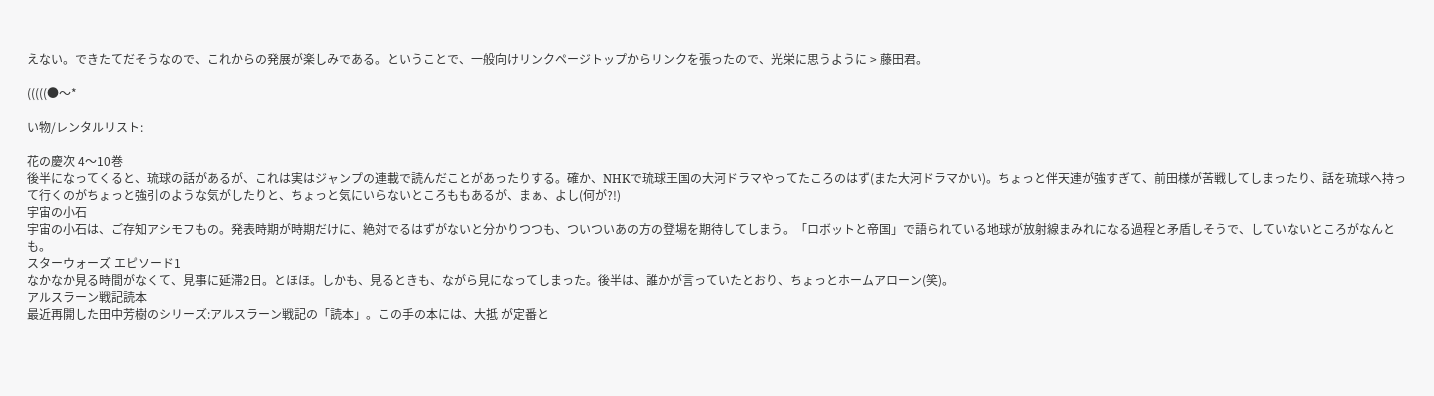えない。できたてだそうなので、これからの発展が楽しみである。ということで、一般向けリンクページトップからリンクを張ったので、光栄に思うように > 藤田君。

(((((●〜*

い物/レンタルリスト:

花の慶次 4〜10巻
後半になってくると、琉球の話があるが、これは実はジャンプの連載で読んだことがあったりする。確か、NHKで琉球王国の大河ドラマやってたころのはず(また大河ドラマかい)。ちょっと伴天連が強すぎて、前田様が苦戦してしまったり、話を琉球へ持って行くのがちょっと強引のような気がしたりと、ちょっと気にいらないところももあるが、まぁ、よし(何が?!)
宇宙の小石
宇宙の小石は、ご存知アシモフもの。発表時期が時期だけに、絶対でるはずがないと分かりつつも、ついついあの方の登場を期待してしまう。「ロボットと帝国」で語られている地球が放射線まみれになる過程と矛盾しそうで、していないところがなんとも。
スターウォーズ エピソード1
なかなか見る時間がなくて、見事に延滞2日。とほほ。しかも、見るときも、ながら見になってしまった。後半は、誰かが言っていたとおり、ちょっとホームアローン(笑)。
アルスラーン戦記読本
最近再開した田中芳樹のシリーズ:アルスラーン戦記の「読本」。この手の本には、大抵 が定番と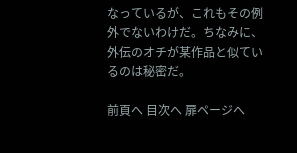なっているが、これもその例外でないわけだ。ちなみに、外伝のオチが某作品と似ているのは秘密だ。

前頁へ 目次へ 扉ページへ